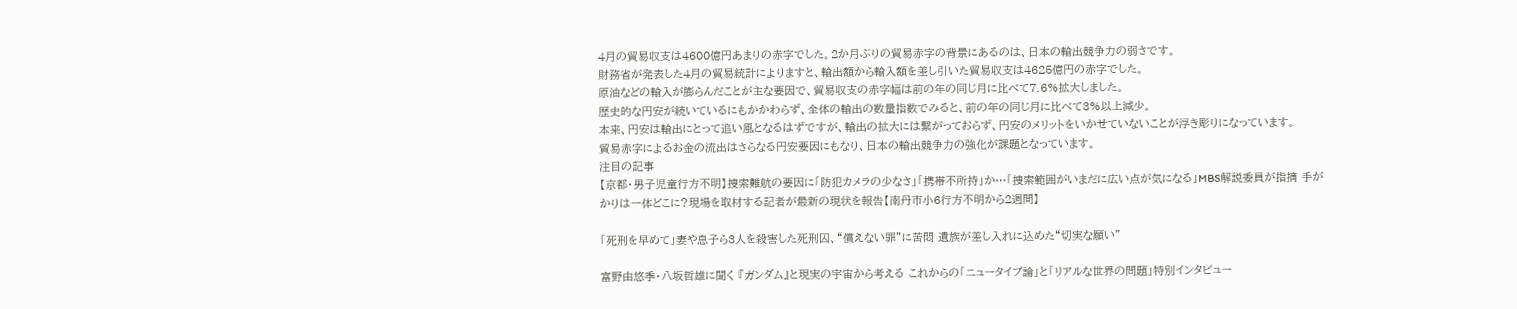4月の貿易収支は4600億円あまりの赤字でした。2か月ぶりの貿易赤字の背景にあるのは、日本の輸出競争力の弱さです。
財務省が発表した4月の貿易統計によりますと、輸出額から輸入額を差し引いた貿易収支は4625億円の赤字でした。
原油などの輸入が膨らんだことが主な要因で、貿易収支の赤字幅は前の年の同じ月に比べて7.6%拡大しました。
歴史的な円安が続いているにもかかわらず、全体の輸出の数量指数でみると、前の年の同じ月に比べて3%以上減少。
本来、円安は輸出にとって追い風となるはずですが、輸出の拡大には繋がっておらず、円安のメリットをいかせていないことが浮き彫りになっています。
貿易赤字によるお金の流出はさらなる円安要因にもなり、日本の輸出競争力の強化が課題となっています。
注目の記事
【京都・男子児童行方不明】捜索難航の要因に「防犯カメラの少なさ」「携帯不所持」か…「捜索範囲がいまだに広い点が気になる」MBS解説委員が指摘 手がかりは一体どこに?現場を取材する記者が最新の現状を報告【南丹市小6行方不明から2週間】

「死刑を早めて」妻や息子ら3人を殺害した死刑囚、“償えない罪”に苦悶 遺族が差し入れに込めた“切実な願い”

富野由悠季・八坂哲雄に聞く 『ガンダム』と現実の宇宙から考える これからの「ニュータイプ論」と「リアルな世界の問題」特別インタビュー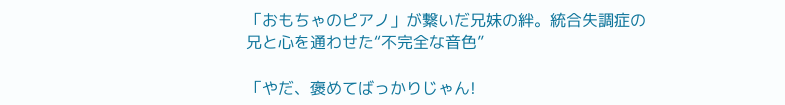「おもちゃのピアノ」が繋いだ兄妹の絆。統合失調症の兄と心を通わせた“不完全な音色”

「やだ、褒めてばっかりじゃん!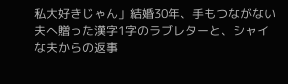私大好きじゃん」結婚30年、手もつながない夫へ贈った漢字1字のラブレターと、シャイな夫からの返事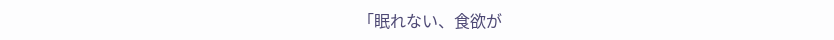「眠れない、食欲が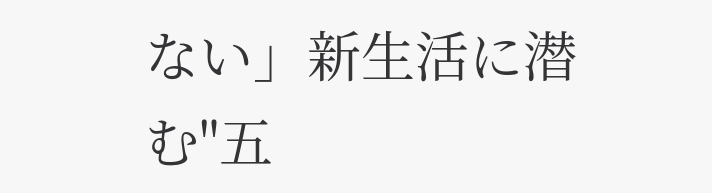ない」新生活に潜む"五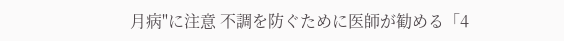月病"に注意 不調を防ぐために医師が勧める「4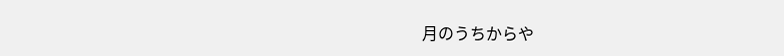月のうちからや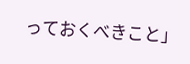っておくべきこと」